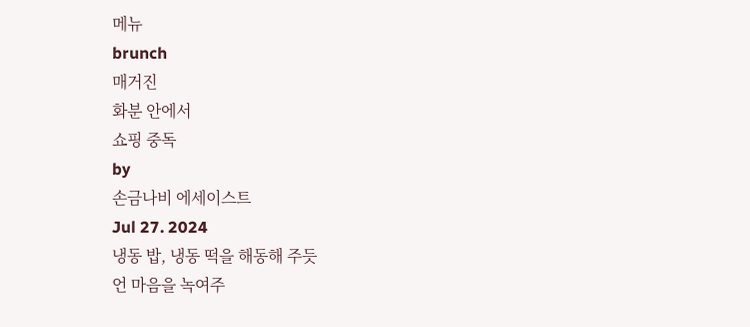메뉴
brunch
매거진
화분 안에서
쇼핑 중독
by
손금나비 에세이스트
Jul 27. 2024
냉동 밥, 냉동 떡을 해동해 주듯
언 마음을 녹여주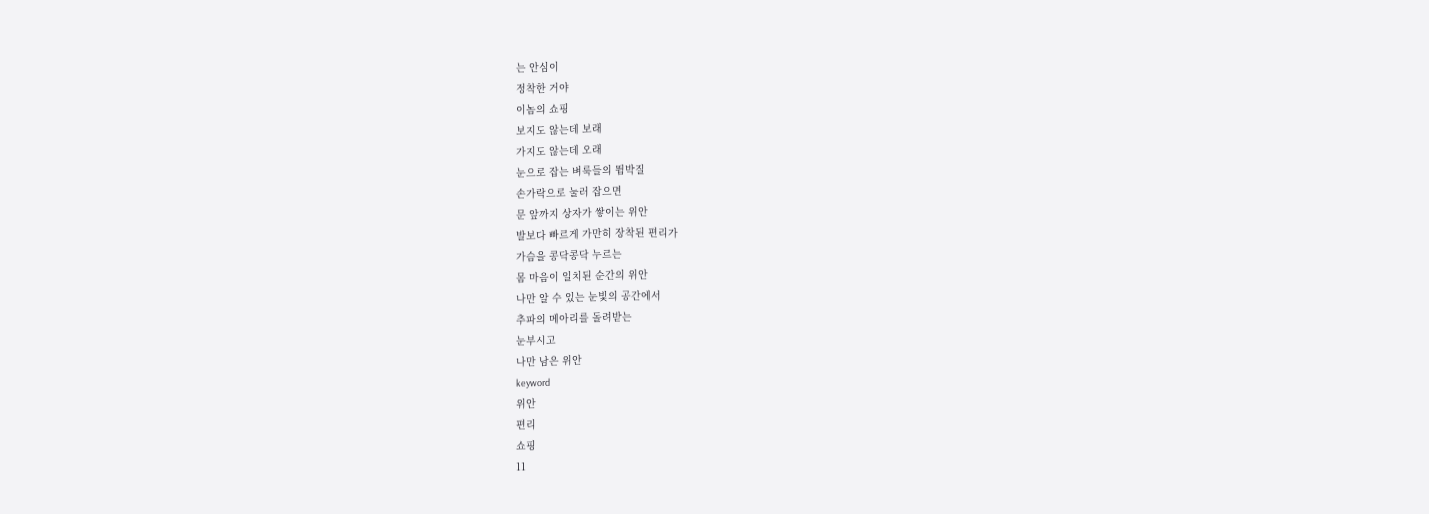는 안심이
정착한 거야
이놈의 쇼핑
보지도 않는데 보래
가지도 않는데 오래
눈으로 잡는 벼룩들의 뜀박질
손가락으로 눌러 잡으면
문 앞까지 상자가 쌓이는 위안
발보다 빠르게 가만히 장착된 편리가
가슴을 콩닥콩닥 누르는
몸 마음이 일치된 순간의 위안
나만 알 수 있는 눈빛의 공간에서
추파의 메아리를 돌려받는
눈부시고
나만 남은 위안
keyword
위안
편리
쇼핑
11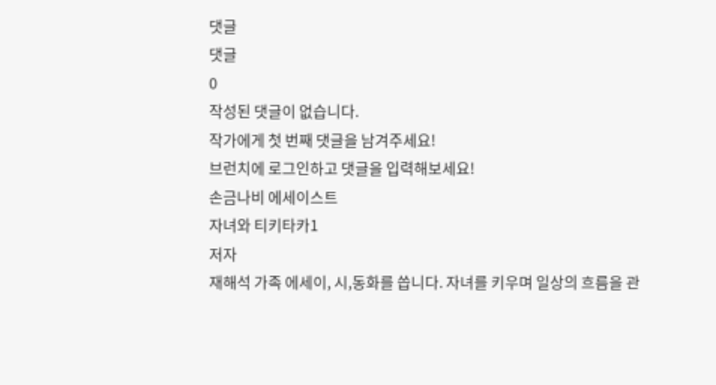댓글
댓글
0
작성된 댓글이 없습니다.
작가에게 첫 번째 댓글을 남겨주세요!
브런치에 로그인하고 댓글을 입력해보세요!
손금나비 에세이스트
자녀와 티키타카1
저자
재해석 가족 에세이, 시,동화를 씁니다. 자녀를 키우며 일상의 흐름을 관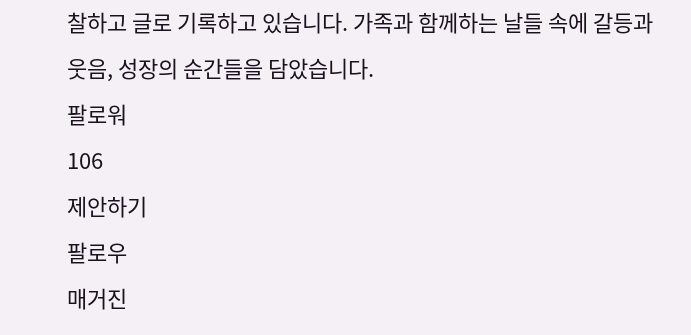찰하고 글로 기록하고 있습니다. 가족과 함께하는 날들 속에 갈등과 웃음, 성장의 순간들을 담았습니다.
팔로워
106
제안하기
팔로우
매거진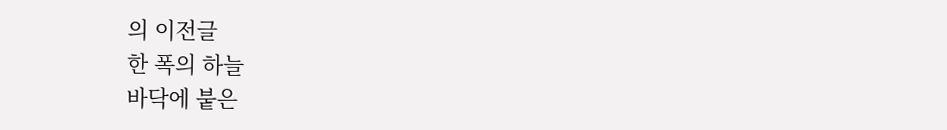의 이전글
한 폭의 하늘
바닥에 붙은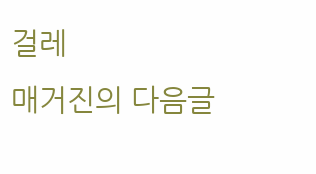걸레
매거진의 다음글